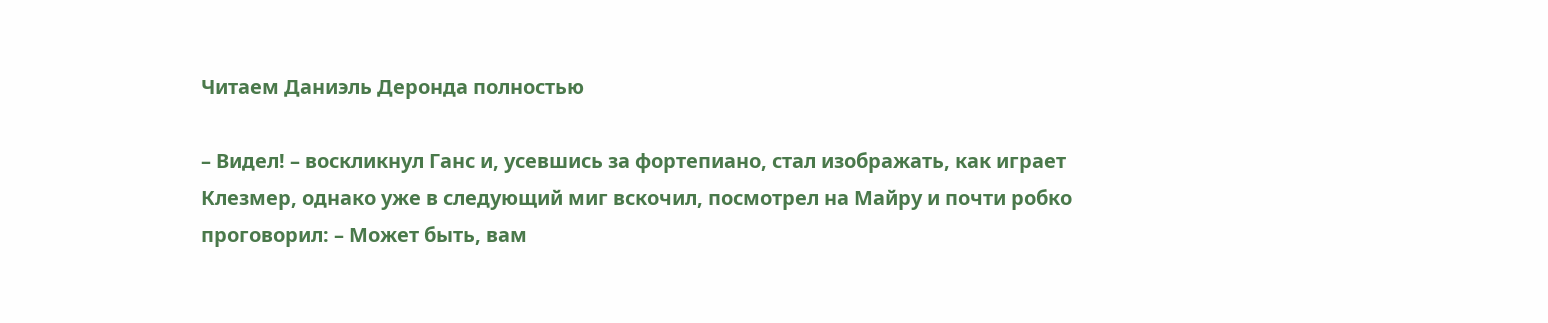Читаем Даниэль Деронда полностью

– Видел! – воскликнул Ганс и, усевшись за фортепиано, стал изображать, как играет Клезмер, однако уже в следующий миг вскочил, посмотрел на Майру и почти робко проговорил: – Может быть, вам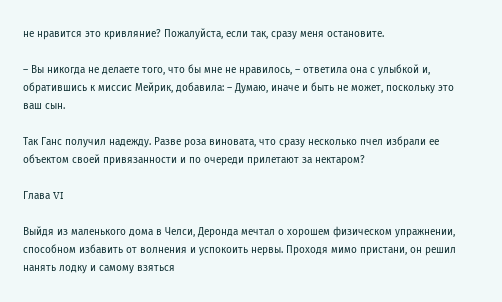не нравится это кривляние? Пожалуйста, если так, сразу меня остановите.

– Вы никогда не делаете того, что бы мне не нравилось, – ответила она с улыбкой и, обратившись к миссис Мейрик, добавила: – Думаю, иначе и быть не может, поскольку это ваш сын.

Так Ганс получил надежду. Разве роза виновата, что сразу несколько пчел избрали ее объектом своей привязанности и по очереди прилетают за нектаром?

Глава VI

Выйдя из маленького дома в Челси, Деронда мечтал о хорошем физическом упражнении, способном избавить от волнения и успокоить нервы. Проходя мимо пристани, он решил нанять лодку и самому взяться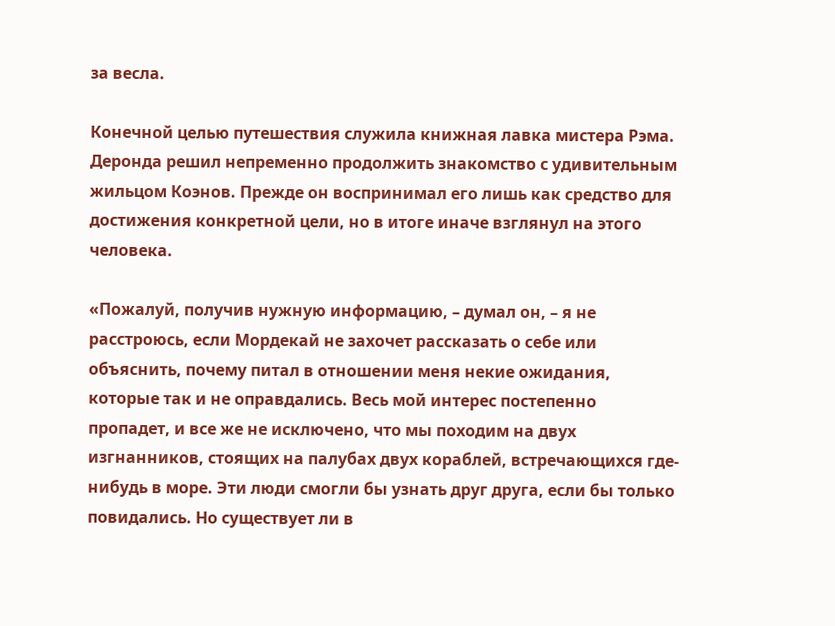за весла.

Конечной целью путешествия служила книжная лавка мистера Рэма. Деронда решил непременно продолжить знакомство с удивительным жильцом Коэнов. Прежде он воспринимал его лишь как средство для достижения конкретной цели, но в итоге иначе взглянул на этого человека.

«Пожалуй, получив нужную информацию, – думал он, – я не расстроюсь, если Мордекай не захочет рассказать о себе или объяснить, почему питал в отношении меня некие ожидания, которые так и не оправдались. Весь мой интерес постепенно пропадет, и все же не исключено, что мы походим на двух изгнанников, стоящих на палубах двух кораблей, встречающихся где-нибудь в море. Эти люди смогли бы узнать друг друга, если бы только повидались. Но существует ли в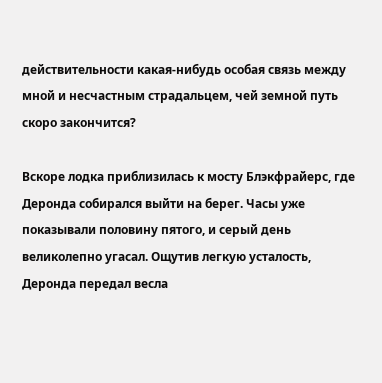действительности какая-нибудь особая связь между мной и несчастным страдальцем, чей земной путь скоро закончится?

Вскоре лодка приблизилась к мосту Блэкфрайерс, где Деронда собирался выйти на берег. Часы уже показывали половину пятого, и серый день великолепно угасал. Ощутив легкую усталость, Деронда передал весла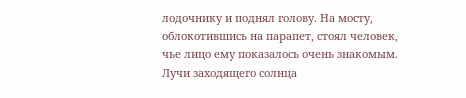лодочнику и поднял голову. На мосту, облокотившись на парапет, стоял человек, чье лицо ему показалось очень знакомым. Лучи заходящего солнца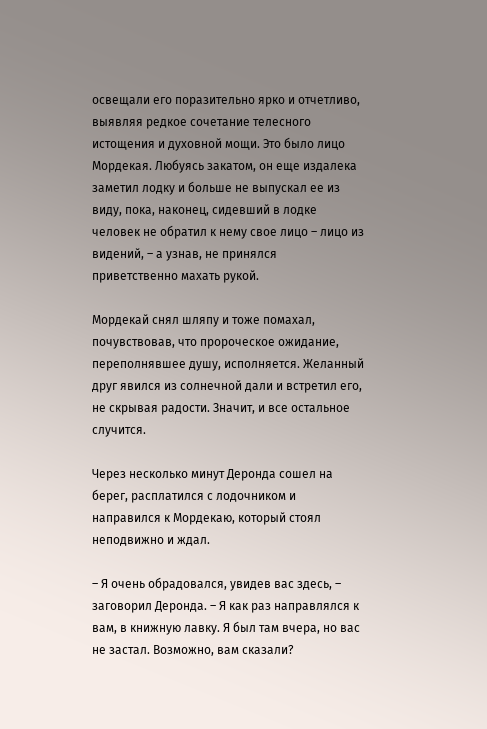освещали его поразительно ярко и отчетливо, выявляя редкое сочетание телесного истощения и духовной мощи. Это было лицо Мордекая. Любуясь закатом, он еще издалека заметил лодку и больше не выпускал ее из виду, пока, наконец, сидевший в лодке человек не обратил к нему свое лицо – лицо из видений, – а узнав, не принялся приветственно махать рукой.

Мордекай снял шляпу и тоже помахал, почувствовав, что пророческое ожидание, переполнявшее душу, исполняется. Желанный друг явился из солнечной дали и встретил его, не скрывая радости. Значит, и все остальное случится.

Через несколько минут Деронда сошел на берег, расплатился с лодочником и направился к Мордекаю, который стоял неподвижно и ждал.

– Я очень обрадовался, увидев вас здесь, – заговорил Деронда. – Я как раз направлялся к вам, в книжную лавку. Я был там вчера, но вас не застал. Возможно, вам сказали?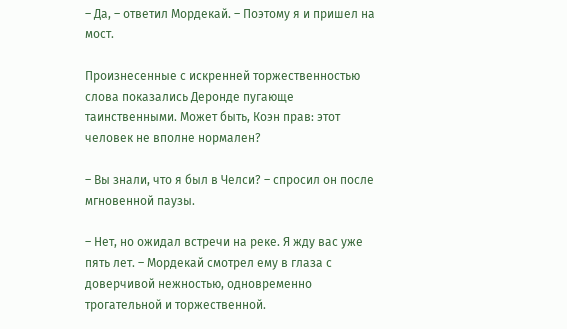– Да, – ответил Мордекай. – Поэтому я и пришел на мост.

Произнесенные с искренней торжественностью слова показались Деронде пугающе таинственными. Может быть, Коэн прав: этот человек не вполне нормален?

– Вы знали, что я был в Челси? – спросил он после мгновенной паузы.

– Нет, но ожидал встречи на реке. Я жду вас уже пять лет. – Мордекай смотрел ему в глаза с доверчивой нежностью, одновременно трогательной и торжественной.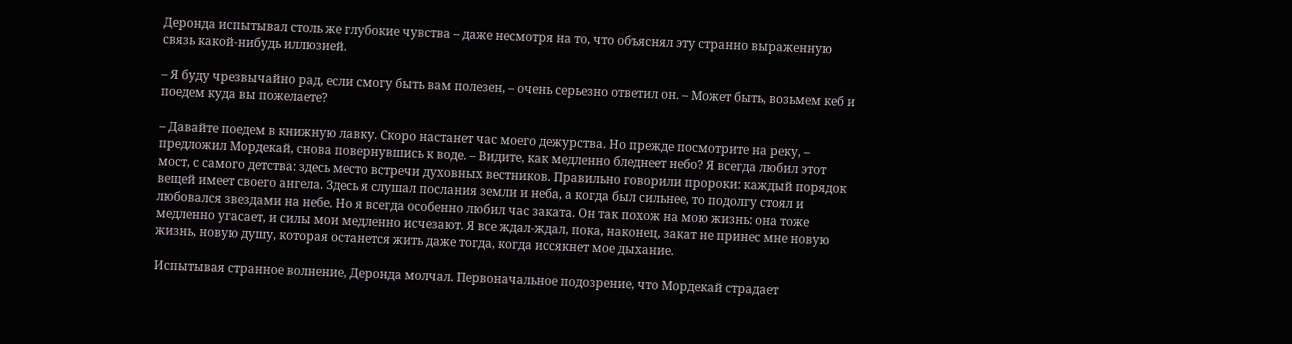Деронда испытывал столь же глубокие чувства – даже несмотря на то, что объяснял эту странно выраженную связь какой-нибудь иллюзией.

– Я буду чрезвычайно рад, если смогу быть вам полезен, – очень серьезно ответил он. – Может быть, возьмем кеб и поедем куда вы пожелаете?

– Давайте поедем в книжную лавку. Скоро настанет час моего дежурства. Но прежде посмотрите на реку, – предложил Мордекай, снова повернувшись к воде. – Видите, как медленно бледнеет небо? Я всегда любил этот мост, с самого детства: здесь место встречи духовных вестников. Правильно говорили пророки: каждый порядок вещей имеет своего ангела. Здесь я слушал послания земли и неба, а когда был сильнее, то подолгу стоял и любовался звездами на небе. Но я всегда особенно любил час заката. Он так похож на мою жизнь: она тоже медленно угасает, и силы мои медленно исчезают. Я все ждал-ждал, пока, наконец, закат не принес мне новую жизнь, новую душу, которая останется жить даже тогда, когда иссякнет мое дыхание.

Испытывая странное волнение, Деронда молчал. Первоначальное подозрение, что Мордекай страдает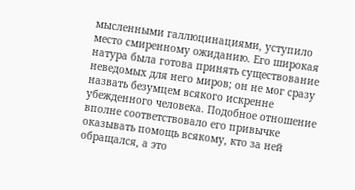мысленными галлюцинациями, уступило место смиренному ожиданию. Его широкая натура была готова принять существование неведомых для него миров; он не мог сразу назвать безумцем всякого искренне убежденного человека. Подобное отношение вполне соответствовало его привычке оказывать помощь всякому, кто за ней обращался, а это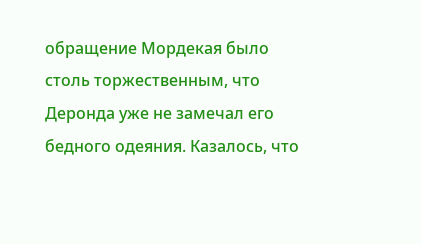обращение Мордекая было столь торжественным, что Деронда уже не замечал его бедного одеяния. Казалось, что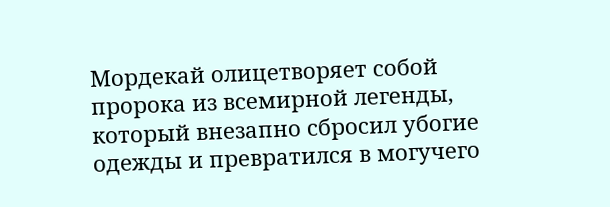Мордекай олицетворяет собой пророка из всемирной легенды, который внезапно сбросил убогие одежды и превратился в могучего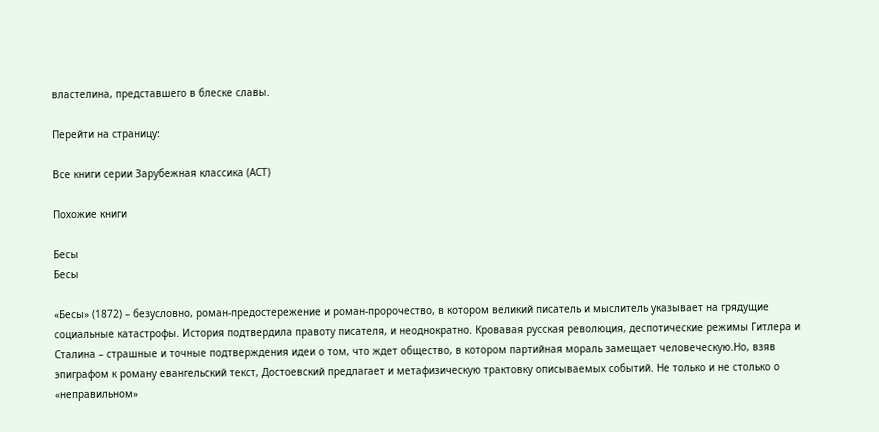властелина, представшего в блеске славы.

Перейти на страницу:

Все книги серии Зарубежная классика (АСТ)

Похожие книги

Бесы
Бесы

«Бесы» (1872) – безусловно, роман-предостережение и роман-пророчество, в котором великий писатель и мыслитель указывает на грядущие социальные катастрофы. История подтвердила правоту писателя, и неоднократно. Кровавая русская революция, деспотические режимы Гитлера и Сталина – страшные и точные подтверждения идеи о том, что ждет общество, в котором партийная мораль замещает человеческую.Но, взяв эпиграфом к роману евангельский текст, Достоевский предлагает и метафизическую трактовку описываемых событий. Не только и не столько о «неправильном»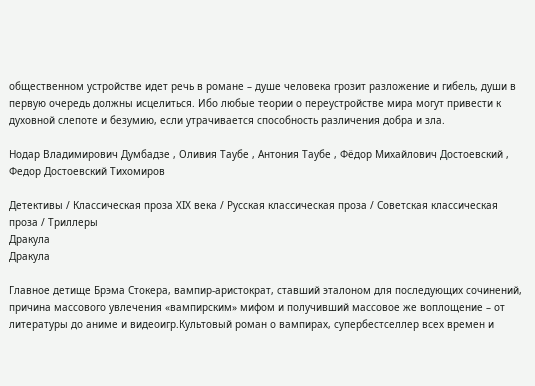общественном устройстве идет речь в романе – душе человека грозит разложение и гибель, души в первую очередь должны исцелиться. Ибо любые теории о переустройстве мира могут привести к духовной слепоте и безумию, если утрачивается способность различения добра и зла.

Нодар Владимирович Думбадзе , Оливия Таубе , Антония Таубе , Фёдор Михайлович Достоевский , Федор Достоевский Тихомиров

Детективы / Классическая проза ХIX века / Русская классическая проза / Советская классическая проза / Триллеры
Дракула
Дракула

Главное детище Брэма Стокера, вампир-аристократ, ставший эталоном для последующих сочинений, причина массового увлечения «вампирским» мифом и получивший массовое же воплощение – от литературы до аниме и видеоигр.Культовый роман о вампирах, супербестселлер всех времен и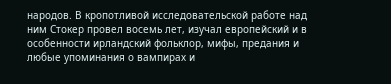народов. В кропотливой исследовательской работе над ним Стокер провел восемь лет, изучал европейский и в особенности ирландский фольклор, мифы, предания и любые упоминания о вампирах и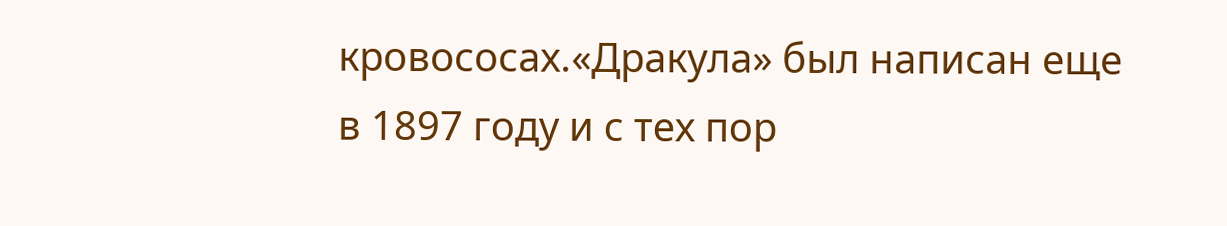кровососах.«Дракула» был написан еще в 1897 году и с тех пор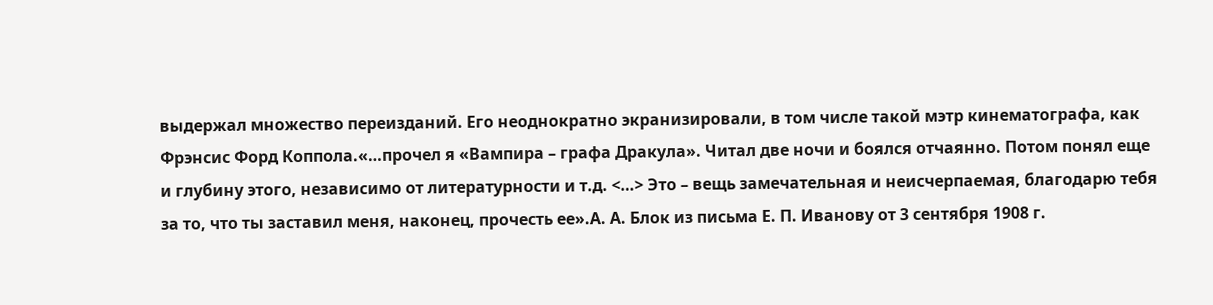выдержал множество переизданий. Его неоднократно экранизировали, в том числе такой мэтр кинематографа, как Фрэнсис Форд Коппола.«…прочел я «Вампира – графа Дракула». Читал две ночи и боялся отчаянно. Потом понял еще и глубину этого, независимо от литературности и т.д. <…> Это – вещь замечательная и неисчерпаемая, благодарю тебя за то, что ты заставил меня, наконец, прочесть ее».А. А. Блок из письма Е. П. Иванову от 3 сентября 1908 г.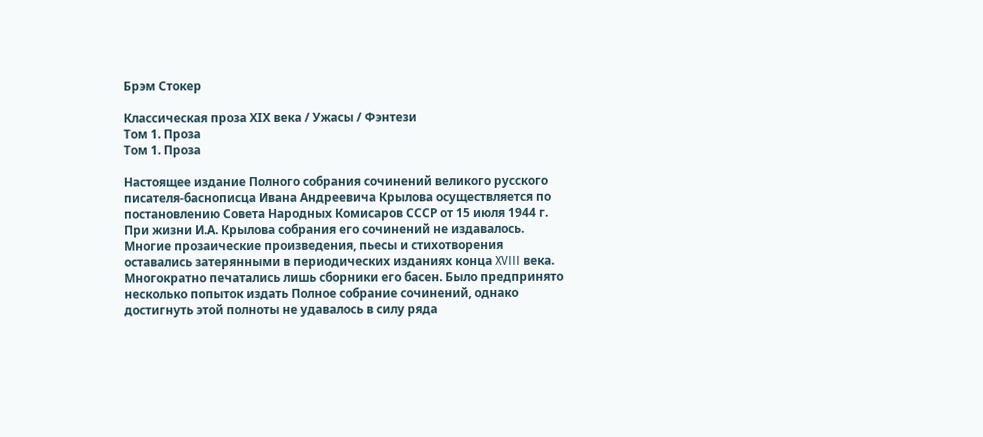Брэм Стокер

Классическая проза ХIX века / Ужасы / Фэнтези
Том 1. Проза
Том 1. Проза

Настоящее издание Полного собрания сочинений великого русского писателя-баснописца Ивана Андреевича Крылова осуществляется по постановлению Совета Народных Комисаров СССР от 15 июля 1944 г. При жизни И.А. Крылова собрания его сочинений не издавалось. Многие прозаические произведения, пьесы и стихотворения оставались затерянными в периодических изданиях конца XVIII века. Многократно печатались лишь сборники его басен. Было предпринято несколько попыток издать Полное собрание сочинений, однако достигнуть этой полноты не удавалось в силу ряда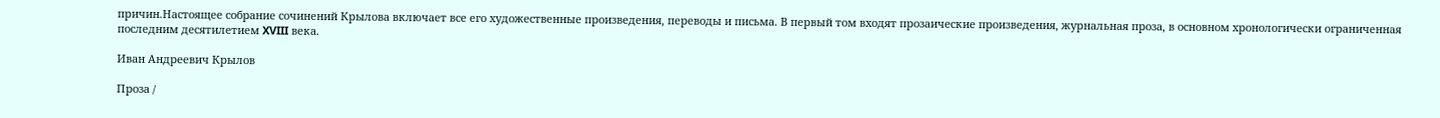причин.Настоящее собрание сочинений Крылова включает все его художественные произведения, переводы и письма. В первый том входят прозаические произведения, журнальная проза, в основном хронологически ограниченная последним десятилетием XVIII века.

Иван Андреевич Крылов

Проза /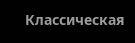Классическая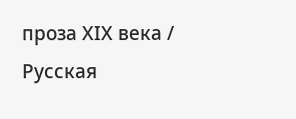проза ХIX века / Русская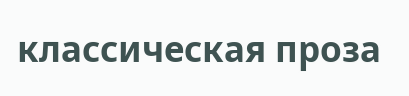классическая проза